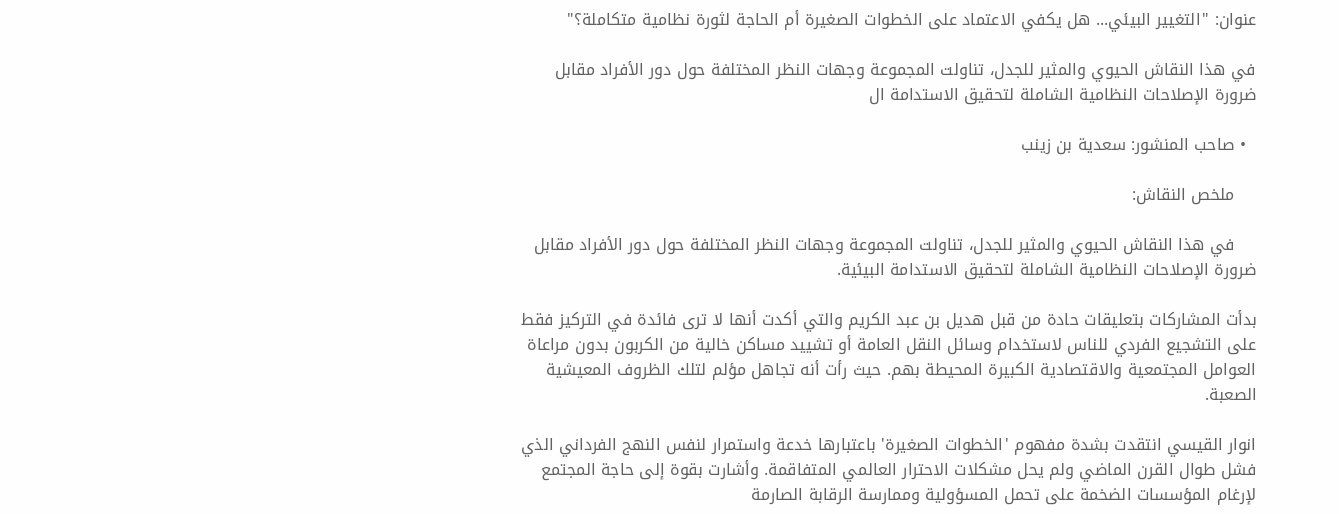عنوان: "التغيير البيئي... هل يكفي الاعتماد على الخطوات الصغيرة أم الحاجة لثورة نظامية متكاملة؟"

في هذا النقاش الحيوي والمثير للجدل، تناولت المجموعة وجهات النظر المختلفة حول دور الأفراد مقابل ضرورة الإصلاحات النظامية الشاملة لتحقيق الاستدامة ال

  • صاحب المنشور: سعدية بن زينب

    ملخص النقاش:

    في هذا النقاش الحيوي والمثير للجدل، تناولت المجموعة وجهات النظر المختلفة حول دور الأفراد مقابل ضرورة الإصلاحات النظامية الشاملة لتحقيق الاستدامة البيئية.

بدأت المشاركات بتعليقات حادة من قبل هديل بن عبد الكريم والتي أكدت أنها لا ترى فائدة في التركيز فقط على التشجيع الفردي للناس لاستخدام وسائل النقل العامة أو تشييد مساكن خالية من الكربون بدون مراعاة العوامل المجتمعية والاقتصادية الكبيرة المحيطة بهم. حيث رأت أنه تجاهل مؤلم لتلك الظروف المعيشية الصعبة.

انوار القيسي انتقدت بشدة مفهوم 'الخطوات الصغيرة' باعتبارها خدعة واستمرار لنفس النهج الفرداني الذي فشل طوال القرن الماضي ولم يحل مشكلات الاحترار العالمي المتفاقمة. وأشارت بقوة إلى حاجة المجتمع لإرغام المؤسسات الضخمة على تحمل المسؤولية وممارسة الرقابة الصارمة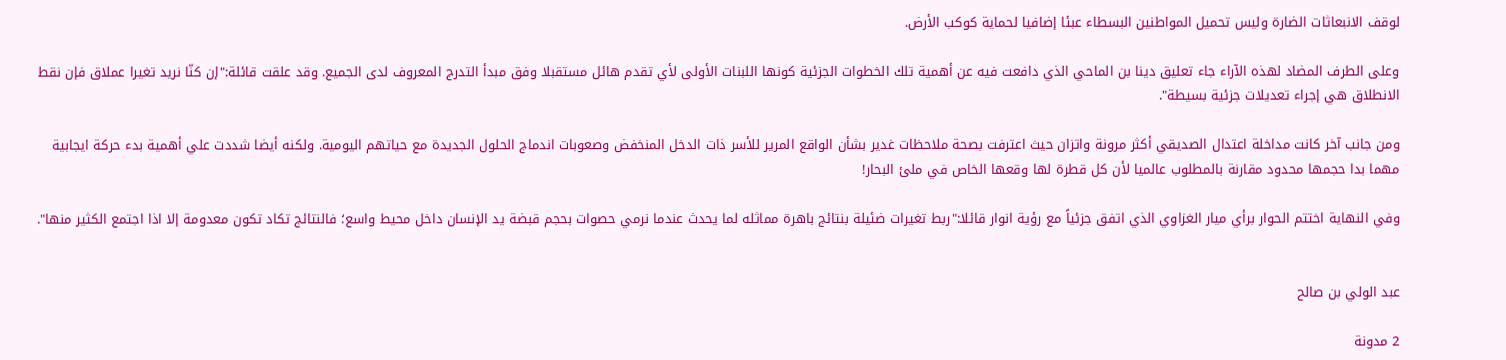لوقف الانبعاثات الضارة وليس تحميل المواطنين البسطاء عبئا إضافيا لحماية كوكب الأرض.

وعلى الطرف المضاد لهذه الآراء جاء تعليق دينا بن الماحي الذي دافعت فيه عن أهمية تلك الخطوات الجزئية كونها اللبنات الأولى لأي تقدم هائل مستقبلا وفق مبدأ التدرج المعروف لدى الجميع. وقد علقت قائلة:"إن كنّا نريد تغيرا عملاق فإن نقط الانطلاق هي إجراء تعديلات جزئية بسيطة".

ومن جانب آخر كانت مداخلة اعتدال الصديقي أكثر مرونة واتزان حيث اعترفت بصحة ملاحظات غدير بشأن الواقع المرير للأسر ذات الدخل المنخفض وصعوبات اندماج الحلول الجديدة مع حياتهم اليومية. ولكنه أيضا شددت علي أهمية بدء حركة ايجابية مهما بدا حجمها محدود مقارنة بالمطلوب عالميا لأن كل قطرة لها وقعها الخاص في ملئ البحار!

وفي النهاية اختتم الحوار برأي ميار الغزاوي الذي اتفق جزئياً مع رؤية انوار قائلا:"ربط تغيرات ضئيلة بنتائج باهرة مماثله لما يحدث عندما نرمي حصوات بحجم قبضة يد الإنسان داخل محيط واسع؛ فالنتائج تكاد تكون معدومة إلا اذا اجتمع الكثير منها".


عبد الولي بن صالح

2 مدونة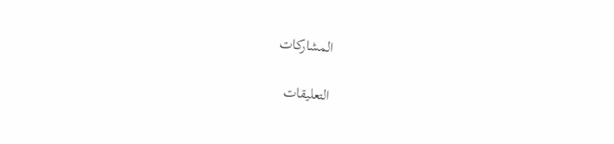المشاركات

التعليقات